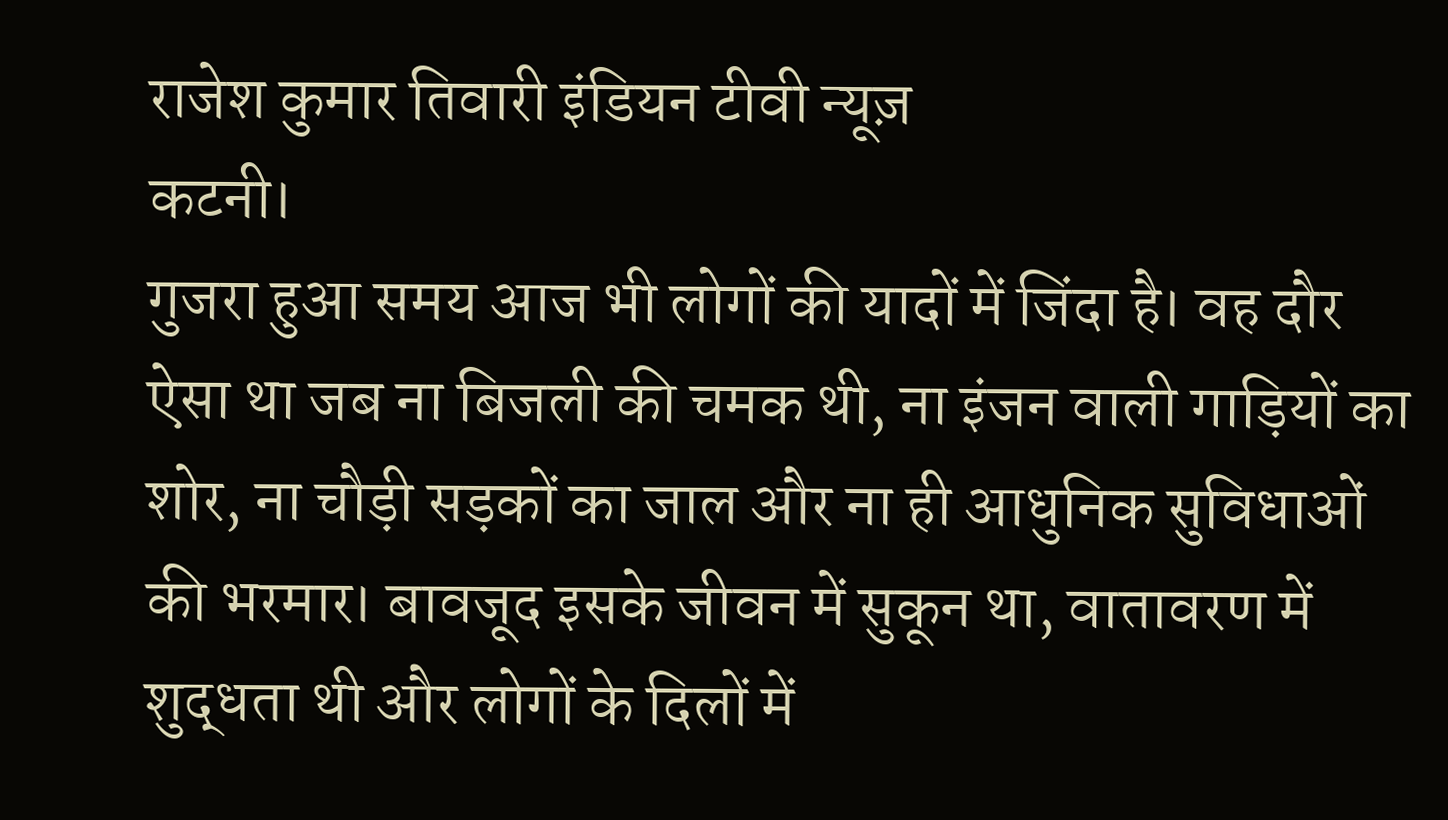राजेश कुमार तिवारी इंडियन टीवी न्यूज़
कटनी।
गुजरा हुआ समय आज भी लोगों की यादों में जिंदा है। वह दौर ऐसा था जब ना बिजली की चमक थी, ना इंजन वाली गाड़ियों का शोर, ना चौड़ी सड़कों का जाल और ना ही आधुनिक सुविधाओं की भरमार। बावजूद इसके जीवन में सुकून था, वातावरण में शुद्धता थी और लोगों के दिलों में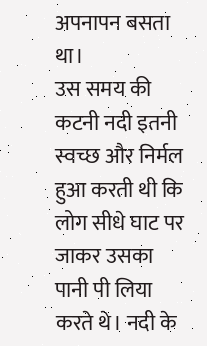अपनापन बसता था।
उस समय की कटनी नदी इतनी स्वच्छ और निर्मल हुआ करती थी कि लोग सीधे घाट पर जाकर उसका पानी पी लिया करते थे। नदी के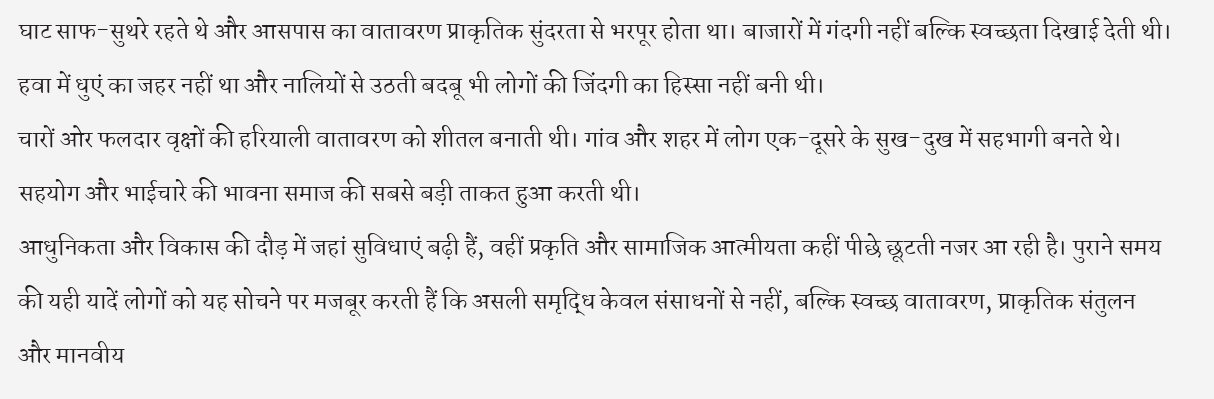घाट साफ-सुथरे रहते थे और आसपास का वातावरण प्राकृतिक सुंदरता से भरपूर होता था। बाजारों में गंदगी नहीं बल्कि स्वच्छता दिखाई देती थी। हवा में धुएं का जहर नहीं था और नालियों से उठती बदबू भी लोगों की जिंदगी का हिस्सा नहीं बनी थी।
चारों ओर फलदार वृक्षों की हरियाली वातावरण को शीतल बनाती थी। गांव और शहर में लोग एक-दूसरे के सुख-दुख में सहभागी बनते थे। सहयोग और भाईचारे की भावना समाज की सबसे बड़ी ताकत हुआ करती थी।
आधुनिकता और विकास की दौड़ में जहां सुविधाएं बढ़ी हैं, वहीं प्रकृति और सामाजिक आत्मीयता कहीं पीछे छूटती नजर आ रही है। पुराने समय की यही यादें लोगों को यह सोचने पर मजबूर करती हैं कि असली समृद्धि केवल संसाधनों से नहीं, बल्कि स्वच्छ वातावरण, प्राकृतिक संतुलन और मानवीय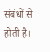संबंधों से होती है।